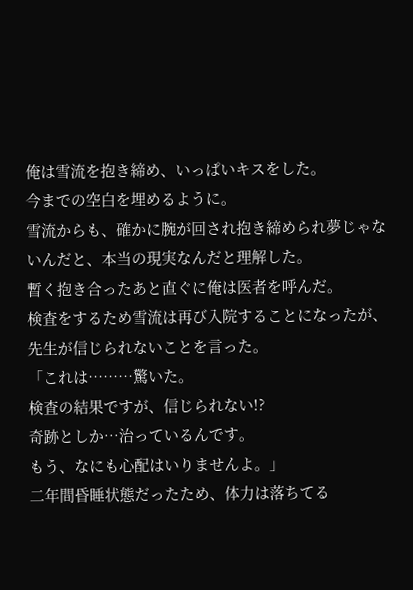俺は雪流を抱き締め、いっぱいキスをした。
今までの空白を埋めるように。
雪流からも、確かに腕が回され抱き締められ夢じゃないんだと、本当の現実なんだと理解した。
暫く抱き合ったあと直ぐに俺は医者を呼んだ。
検査をするため雪流は再び入院することになったが、先生が信じられないことを言った。
「これは………驚いた。
検査の結果ですが、信じられない!?
奇跡としか…治っているんです。
もう、なにも心配はいりませんよ。」
二年間昏睡状態だったため、体力は落ちてる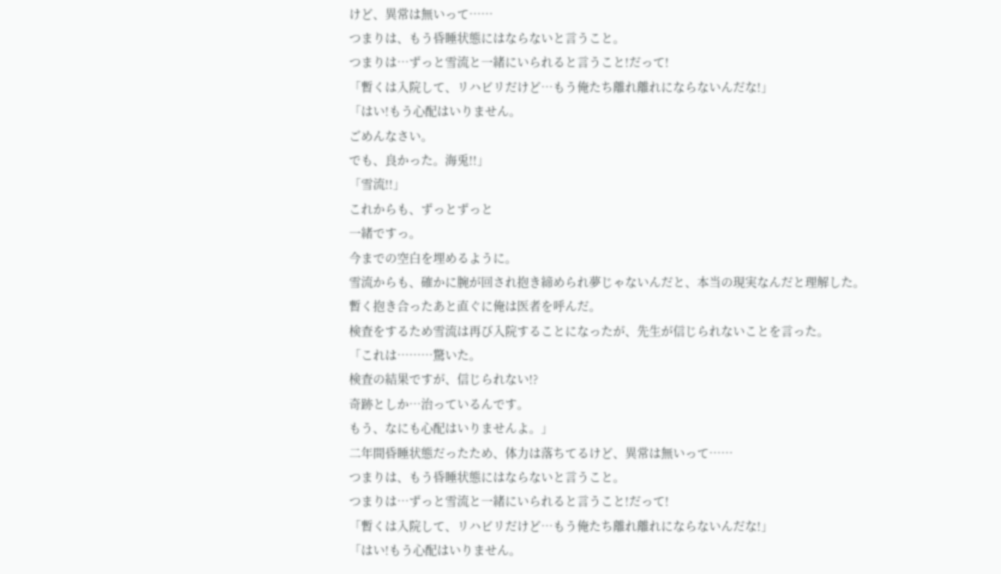けど、異常は無いって……
つまりは、もう昏睡状態にはならないと言うこと。
つまりは…ずっと雪流と一緒にいられると言うこと!だって!
「暫くは入院して、リハビリだけど…もう俺たち離れ離れにならないんだな!」
「はい!もう心配はいりません。
ごめんなさい。
でも、良かった。海兎!!」
「雪流!!」
これからも、ずっとずっと
一緒ですっ。
今までの空白を埋めるように。
雪流からも、確かに腕が回され抱き締められ夢じゃないんだと、本当の現実なんだと理解した。
暫く抱き合ったあと直ぐに俺は医者を呼んだ。
検査をするため雪流は再び入院することになったが、先生が信じられないことを言った。
「これは………驚いた。
検査の結果ですが、信じられない!?
奇跡としか…治っているんです。
もう、なにも心配はいりませんよ。」
二年間昏睡状態だったため、体力は落ちてるけど、異常は無いって……
つまりは、もう昏睡状態にはならないと言うこと。
つまりは…ずっと雪流と一緒にいられると言うこと!だって!
「暫くは入院して、リハビリだけど…もう俺たち離れ離れにならないんだな!」
「はい!もう心配はいりません。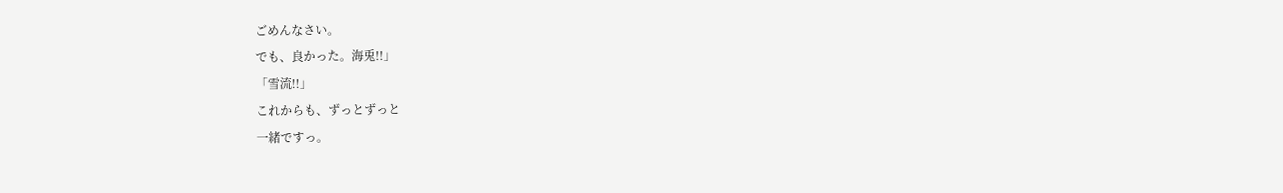ごめんなさい。
でも、良かった。海兎!!」
「雪流!!」
これからも、ずっとずっと
一緒ですっ。